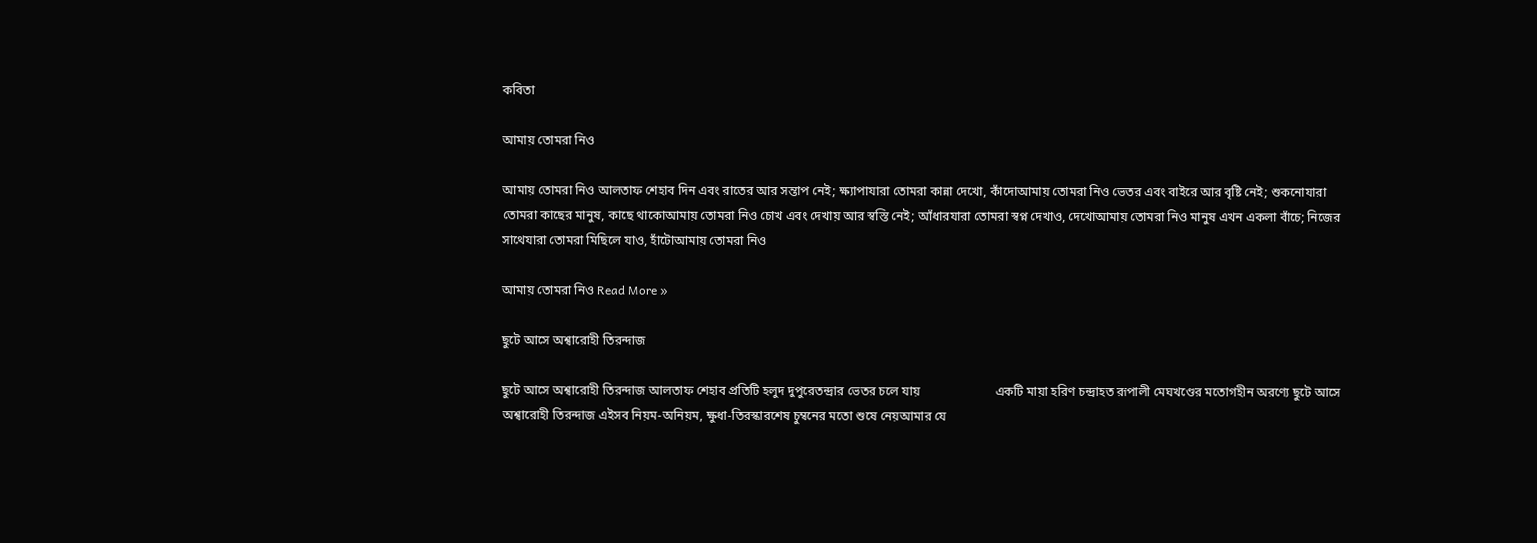কবিতা

আমায় তোমরা নিও

আমায় তোমরা নিও আলতাফ শেহাব দিন এবং রাতের আর সন্তাপ নেই; ক্ষ্যাপাযারা তোমরা কান্না দেখো, কাঁদোআমায় তোমরা নিও ভেতর এবং বাইরে আর বৃষ্টি নেই; শুকনোযারা তোমরা কাছের মানুষ, কাছে থাকোআমায় তোমরা নিও চোখ এবং দেখায় আর স্বস্তি নেই; আঁধারযারা তোমরা স্বপ্ন দেখাও, দেখোআমায় তোমরা নিও মানুষ এখন একলা বাঁচে; নিজের সাথেযারা তোমরা মিছিলে যাও, হাঁটোআমায় তোমরা নিও

আমায় তোমরা নিও Read More »

ছুটে আসে অশ্বারোহী তিরন্দাজ

ছুটে আসে অশ্বারোহী তিরন্দাজ আলতাফ শেহাব প্রতিটি হলুদ দুপুরেতন্দ্রার ভেতর চলে যায়                        একটি মায়া হরিণ চন্দ্রাহত রূপালী মেঘখণ্ডের মতোগহীন অরণ্যে ছুটে আসে                        অশ্বারোহী তিরন্দাজ এইসব নিয়ম-অনিয়ম, ক্ষুধা-তিরস্কারশেষ চুম্বনের মতো শুষে নেয়আমার যে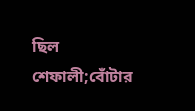ছিল শেফালী;বোঁটার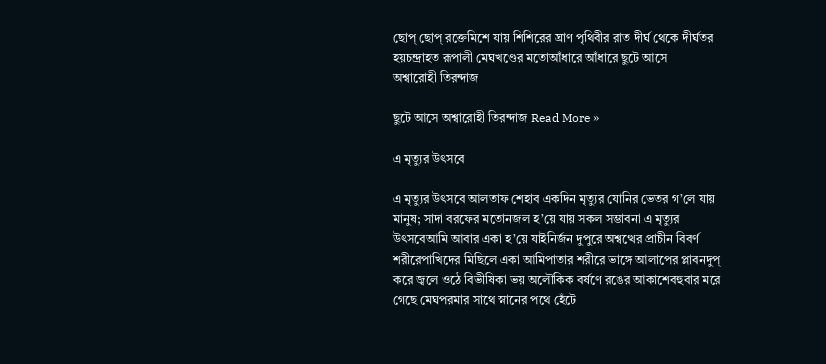ছোপ্ ছোপ্ রক্তেমিশে যায় শিশিরের ঘ্রাণ পৃথিবীর রাত দীর্ঘ থেকে দীর্ঘতর হয়চন্দ্রাহত রূপালী মেঘখণ্ডের মতোআঁধারে আঁধারে ছুটে আসে                         অশ্বারোহী তিরন্দাজ

ছুটে আসে অশ্বারোহী তিরন্দাজ Read More »

এ মৃত্যুর উৎসবে

এ মৃত্যুর উৎসবে আলতাফ শেহাব একদিন মৃত্যুর যোনির ভেতর গ’লে যায় মানুষ; সাদা বরফের মতোনজল হ’য়ে যায় সকল সম্ভাবনা এ মৃত্যুর উৎসবেআমি আবার একা হ’য়ে যাইনির্জন দুপুরে অশ্বত্থের প্রাচীন বিবর্ণ শরীরেপাখিদের মিছিলে একা আমিপাতার শরীরে ভাঙ্গে আলাপের প্লাবনদুপ্ করে জ্বলে ওঠে বিভীষিকা ভয় অলৌকিক বর্ষণে রঙের আকাশেবহুবার মরে গেছে মেঘপরমার সাথে স্নানের পথে হেঁটে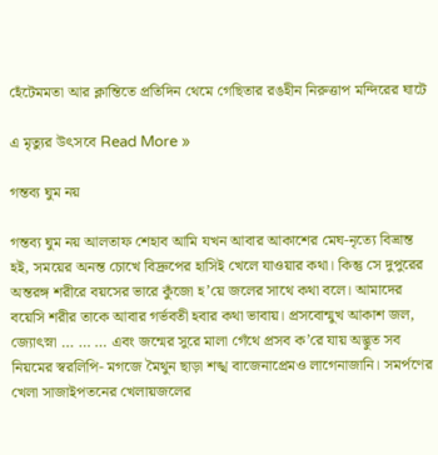হেঁটেমমতা আর ক্লান্তিতে প্রতিদিন থেমে গেছিতার রঙহীন নিরুত্তাপ মন্দিরের ঘাটে

এ মৃত্যুর উৎসবে Read More »

গন্তব্য ঘুম নয়

গন্তব্য ঘুম নয় আলতাফ শেহাব আমি যখন আবার আকাশের মেঘ-নৃত্যে বিভ্রান্ত হই, সময়ের অনন্ত চোখে বিদ্রুপের হাসিই খেলে যাওয়ার কথা। কিন্তু সে দুপুরের অন্তরঙ্গ শরীরে বয়সের ভারে কুঁজো হ’য়ে জলের সাথে কথা বলে। আমাদের বয়েসি শরীর তাকে আবার গর্ভবতী হবার কথা ভাবায়। প্রসবোন্মুখ আকাশ জল, জ্যোৎস্না … … … এবং জন্মের সুরে মালা গেঁথে প্রসব ক’রে যায় অদ্ভুত সব নিয়মের স্বরলিপি- মগজে মৈথুন ছাড়া শঙ্খ বাজেনাপ্রেমও লাগেনাজানি। সমর্পণের খেলা সাজাইপতনের খেলায়জলের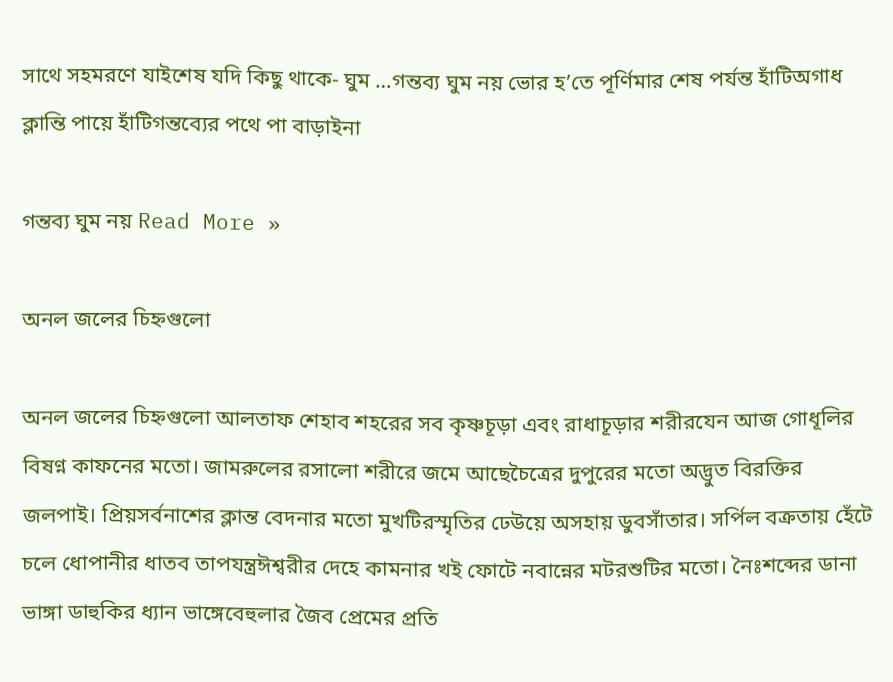সাথে সহমরণে যাইশেষ যদি কিছু থাকে- ঘুম …গন্তব্য ঘুম নয় ভোর হ’তে পূর্ণিমার শেষ পর্যন্ত হাঁটিঅগাধ ক্লান্তি পায়ে হাঁটিগন্তব্যের পথে পা বাড়াইনা

গন্তব্য ঘুম নয় Read More »

অনল জলের চিহ্নগুলো

অনল জলের চিহ্নগুলো আলতাফ শেহাব শহরের সব কৃষ্ণচূড়া এবং রাধাচূড়ার শরীরযেন আজ গোধূলির বিষণ্ন কাফনের মতো। জামরুলের রসালো শরীরে জমে আছেচৈত্রের দুপুরের মতো অদ্ভুত বিরক্তির জলপাই। প্রিয়সর্বনাশের ক্লান্ত বেদনার মতো মুখটিরস্মৃতির ঢেউয়ে অসহায় ডুবসাঁতার। সর্পিল বক্রতায় হেঁটে চলে ধোপানীর ধাতব তাপযন্ত্রঈশ্বরীর দেহে কামনার খই ফোটে নবান্নের মটরশুটির মতো। নৈঃশব্দের ডানা ভাঙ্গা ডাহুকির ধ্যান ভাঙ্গেবেহুলার জৈব প্রেমের প্রতি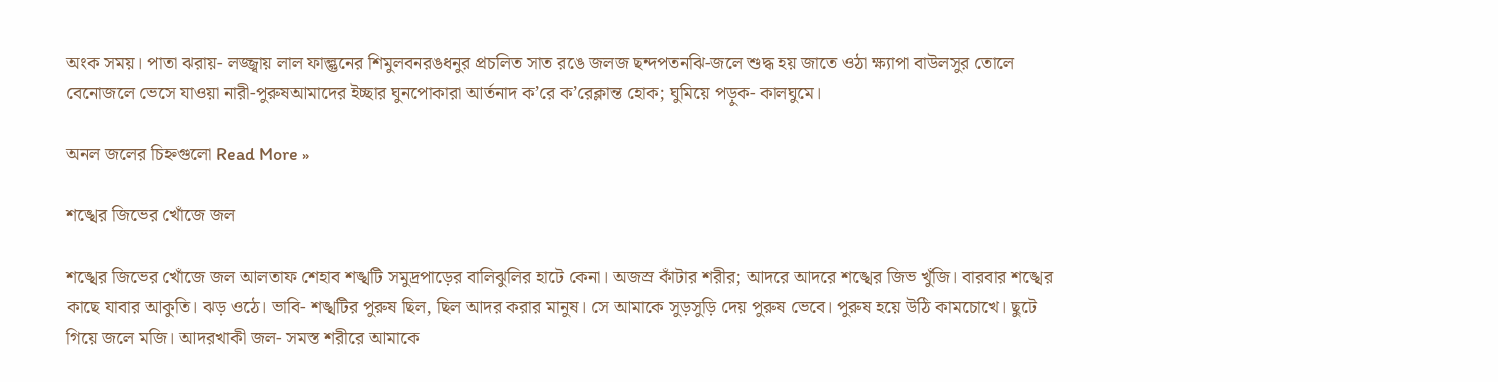অংক সময়। পাতা ঝরায়- লজ্জ্বায় লাল ফাল্গুনের শিমুলবনরঙধনুর প্রচলিত সাত রঙে জলজ ছন্দপতনঝি-জলে শুদ্ধ হয় জাতে ওঠা ক্ষ্যাপা বাউলসুর তোলে বেনোজলে ভেসে যাওয়া নারী-পুরুষআমাদের ইচ্ছার ঘুনপোকারা আর্তনাদ ক’রে ক’রেক্লান্ত হোক; ঘুমিয়ে পড়ুক- কালঘুমে।

অনল জলের চিহ্নগুলো Read More »

শঙ্খের জিভের খোঁজে জল

শঙ্খের জিভের খোঁজে জল আলতাফ শেহাব শঙ্খটি সমুদ্রপাড়ের বালিঝুলির হাটে কেনা। অজস্র কাঁটার শরীর; আদরে আদরে শঙ্খের জিভ খুঁজি। বারবার শঙ্খের কাছে যাবার আকুতি। ঝড় ওঠে। ভাবি- শঙ্খটির পুরুষ ছিল, ছিল আদর করার মানুষ। সে আমাকে সুড়সুড়ি দেয় পুরুষ ভেবে। পুরুষ হয়ে উঠি কামচোখে। ছুটে গিয়ে জলে মজি। আদরখাকী জল- সমস্ত শরীরে আমাকে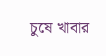চুষে খাবার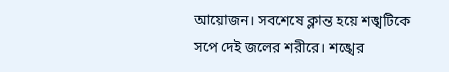আয়োজন। সবশেষে ক্লান্ত হয়ে শঙ্খটিকে সপে দেই জলের শরীরে। শঙ্খের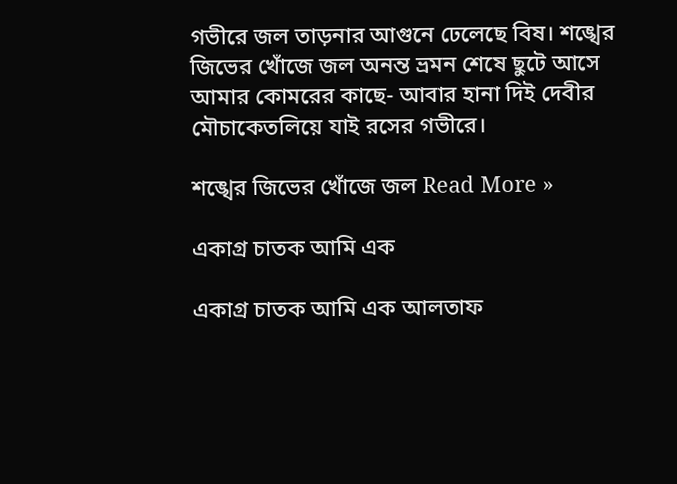গভীরে জল তাড়নার আগুনে ঢেলেছে বিষ। শঙ্খের জিভের খোঁজে জল অনন্ত ভ্রমন শেষে ছুটে আসে আমার কোমরের কাছে- আবার হানা দিই দেবীর মৌচাকেতলিয়ে যাই রসের গভীরে।

শঙ্খের জিভের খোঁজে জল Read More »

একাগ্র চাতক আমি এক

একাগ্র চাতক আমি এক আলতাফ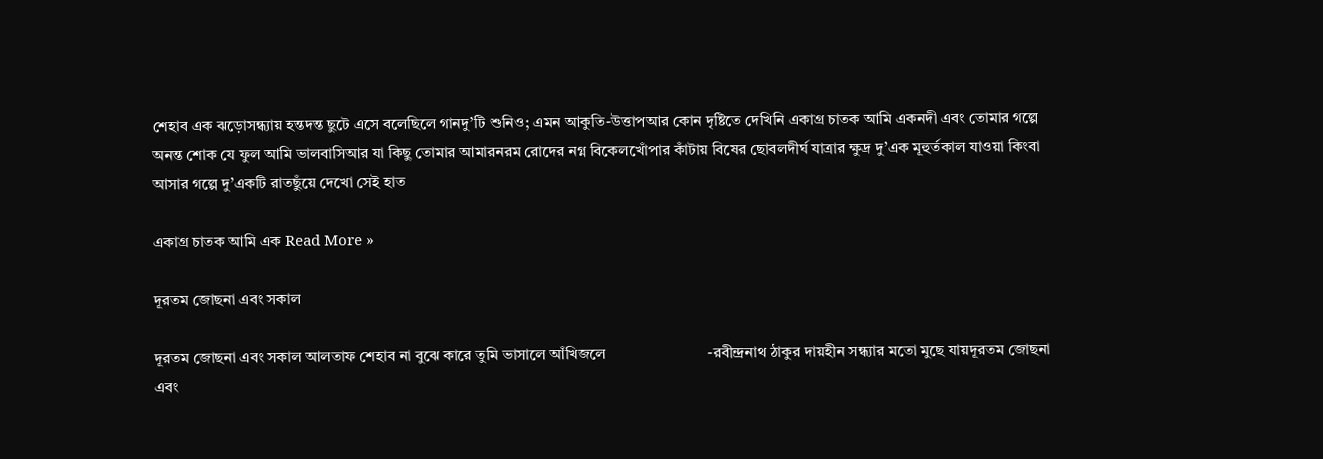শেহাব এক ঝড়োসন্ধ্যায় হন্তদন্ত ছুটে এসে বলেছিলে গানদু’টি শুনিও; এমন আকুতি-উত্তাপআর কোন দৃষ্টিতে দেখিনি একাগ্র চাতক আমি একনদী এবং তোমার গল্পে অনন্ত শোক যে ফুল আমি ভালবাসিআর যা কিছু তোমার আমারনরম রোদের নগ্ন বিকেলখোঁপার কাঁটায় বিষের ছোবলদীর্ঘ যাত্রার ক্ষুদ্র দু’এক মূহুর্তকাল যাওয়া কিংবা আসার গল্পে দু’একটি রাতছুঁয়ে দেখো সেই হাত

একাগ্র চাতক আমি এক Read More »

দূরতম জোছনা এবং সকাল

দূরতম জোছনা এবং সকাল আলতাফ শেহাব না বুঝে কারে তুমি ভাসালে আঁখিজলে                          -রবীন্দ্রনাথ ঠাকুর দায়হীন সন্ধ্যার মতো মুছে যায়দূরতম জোছনা এবং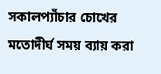সকালপ্যাঁচার চোখের মতোদীর্ঘ সময় ব্যায় করা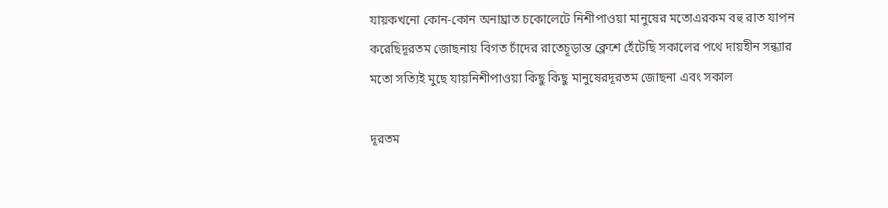যায়কখনো কোন-কোন অনাঘ্রাত চকোলেটে নিশীপাওয়া মানুষের মতোএরকম বহু রাত যাপন করেছিদূরতম জোছনায় বিগত চাঁদের রাতেচূড়ান্ত ক্লেশে হেঁটেছি সকালের পথে দায়হীন সন্ধ্যার মতো সত্যিই মুছে যায়নিশীপাওয়া কিছু কিছু মানুষেরদূরতম জোছনা এবং সকাল

দূরতম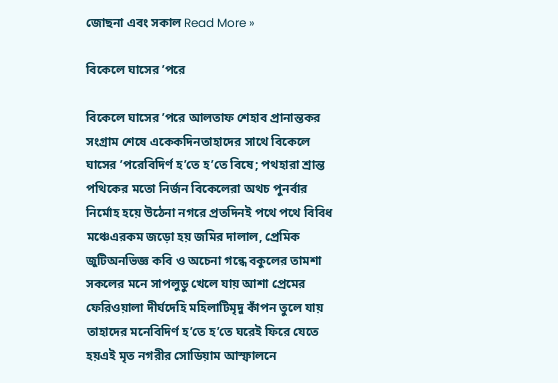জোছনা এবং সকাল Read More »

বিকেলে ঘাসের ’পরে

বিকেলে ঘাসের ’পরে আলতাফ শেহাব প্রানান্তকর সংগ্রাম শেষে একেকদিনতাহাদের সাথে বিকেলে ঘাসের ’পরেবিদির্ণ হ’তে হ’তে বিষে; পথহারা শ্রান্ত পথিকের মতো নির্জন বিকেলেরা অথচ পুনর্বার নির্মোহ হয়ে উঠেনা নগরে প্রতদিনই পথে পথে বিবিধ মঞ্চেএরকম জড়ো হয় জমির দালাল, প্রেমিক জুটিঅনভিজ্ঞ কবি ও অচেনা গন্ধে বকুলের তামশা সকলের মনে সাপলুডু খেলে যায় আশা প্রেমের ফেরিওয়ালা দীর্ঘদেহি মহিলাটিমৃদু কাঁপন তুলে যায় তাহাদের মনেবিদির্ণ হ’তে হ’তে ঘরেই ফিরে যেতে হয়এই মৃত নগরীর সোডিয়াম আস্ফালনে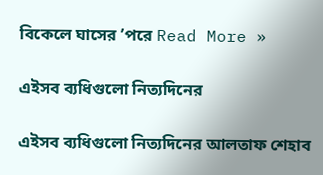বিকেলে ঘাসের ’পরে Read More »

এইসব ব্যধিগুলো নিত্যদিনের

এইসব ব্যধিগুলো নিত্যদিনের আলতাফ শেহাব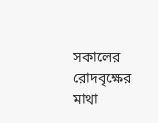সকালের রোদবৃক্ষের মাথা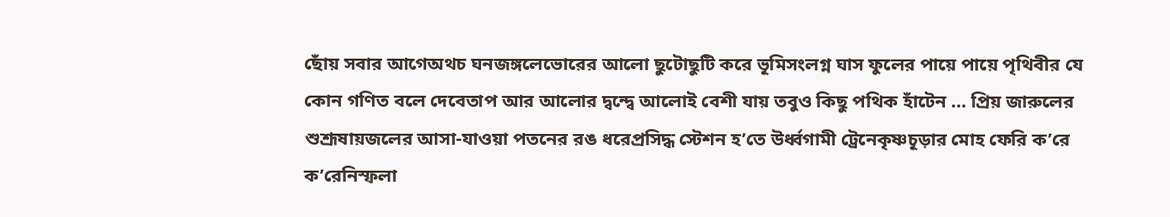ছোঁয় সবার আগেঅথচ ঘনজঙ্গলেভোরের আলো ছুটোছুটি করে ভূমিসংলগ্ন ঘাস ফুলের পায়ে পায়ে পৃথিবীর যে কোন গণিত বলে দেবেতাপ আর আলোর দ্বন্দ্বে আলোই বেশী যায় তবুও কিছু পথিক হাঁটেন … প্রিয় জারুলের শুশ্রূষায়জলের আসা-যাওয়া পতনের রঙ ধরেপ্রসিদ্ধ স্টেশন হ’তে উর্ধ্বগামী ট্রেনেকৃষ্ণচূড়ার মোহ ফেরি ক’রে ক’রেনিস্ফলা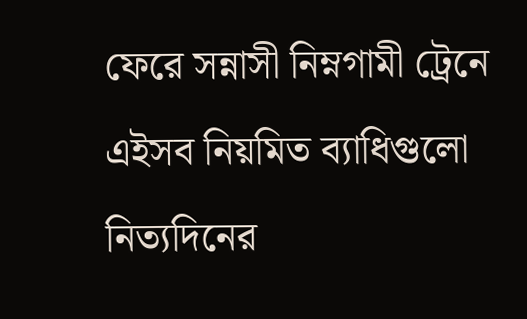ফেরে সন্নাসী নিম্নগামী ট্রেনে এইসব নিয়মিত ব্যাধিগুলো নিত্যদিনের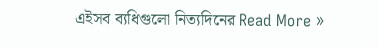এইসব ব্যধিগুলো নিত্যদিনের Read More »